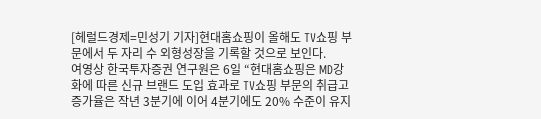[헤럴드경제=민성기 기자]현대홈쇼핑이 올해도 TV쇼핑 부문에서 두 자리 수 외형성장을 기록할 것으로 보인다.
여영상 한국투자증권 연구원은 6일 “현대홈쇼핑은 MD강화에 따른 신규 브랜드 도입 효과로 TV쇼핑 부문의 취급고증가율은 작년 3분기에 이어 4분기에도 20% 수준이 유지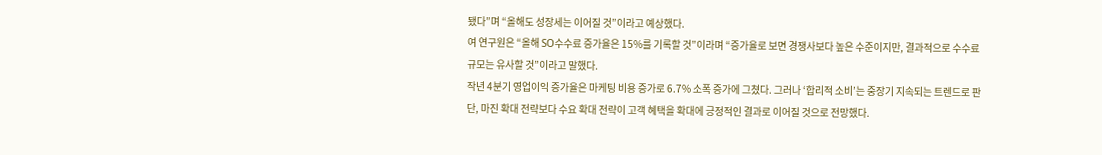됐다”며 “올해도 성장세는 이어질 것”이라고 예상했다.
여 연구원은 “올해 SO수수료 증가율은 15%를 기록할 것”이라며 “증가율로 보면 경쟁사보다 높은 수준이지만, 결과적으로 수수료 규모는 유사할 것”이라고 말했다.
작년 4분기 영업이익 증가율은 마케팅 비용 증가로 6.7% 소폭 증가에 그쳤다. 그러나 ‘합리적 소비’는 중장기 지속되는 트렌드로 판단, 마진 확대 전략보다 수요 확대 전략이 고객 혜택을 확대에 긍정적인 결과로 이어질 것으로 전망했다.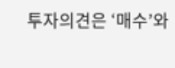투자의견은 ‘매수’와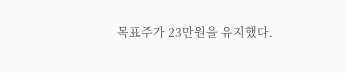목표주가 23만원을 유지했다.